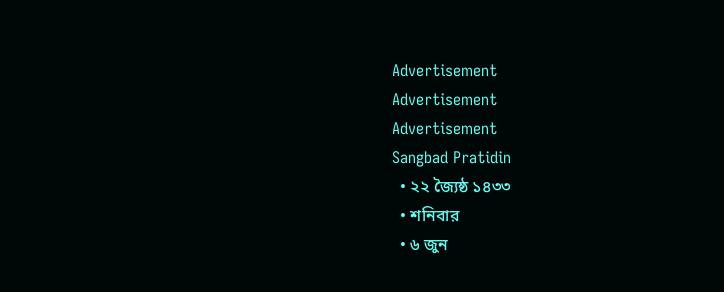Advertisement
Advertisement
Advertisement
Sangbad Pratidin
  • ২২ জ্যৈষ্ঠ ১৪৩৩
  • শনিবার
  • ৬ জুন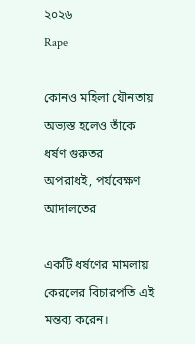২০২৬
Rape

কোনও মহিলা যৌনতায় অভ্যস্ত হলেও তাঁকে ধর্ষণ গুরুতর অপরাধই, পর্যবেক্ষণ আদালতের

একটি ধর্ষণের মামলায় কেরলের বিচারপতি এই মন্তব্য করেন।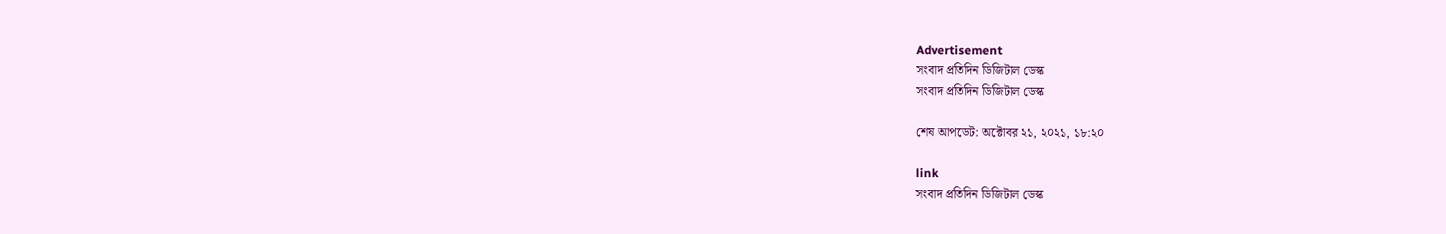Advertisement
সংবাদ প্রতিদিন ডিজিটাল ডেস্ক
সংবাদ প্রতিদিন ডিজিটাল ডেস্ক

শেষ আপডেট: অক্টোবর ২১, ২০২১, ১৮:২০

link
সংবাদ প্রতিদিন ডিজিটাল ডেস্ক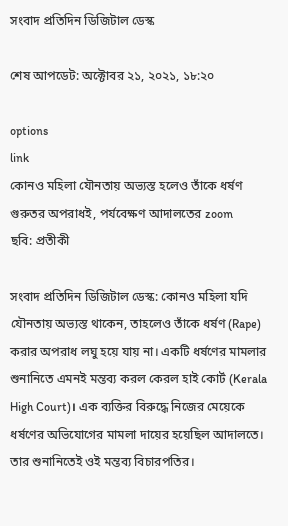সংবাদ প্রতিদিন ডিজিটাল ডেস্ক

শেষ আপডেট: অক্টোবর ২১, ২০২১, ১৮:২০

options
link
কোনও মহিলা যৌনতায় অভ্যস্ত হলেও তাঁকে ধর্ষণ গুরুতর অপরাধই, পর্যবেক্ষণ আদালতের zoom
ছবি: প্রতীকী

সংবাদ প্রতিদিন ডিজিটাল ডেস্ক: কোনও মহিলা যদি যৌনতায় অভ্যস্ত থাকেন, তাহলেও তাঁকে ধর্ষণ (Rape) করার অপরাধ লঘু হয়ে যায় না। একটি ধর্ষণের মামলার শুনানিতে এমনই মন্তব্য করল কেরল হাই কোর্ট (Kerala High Court)। এক ব্যক্তির বিরুদ্ধে নিজের মেয়েকে ধর্ষণের অভিযোগের মামলা দায়ের হয়েছিল আদালতে। তার শুনানিতেই ওই মন্তব্য বিচারপতির।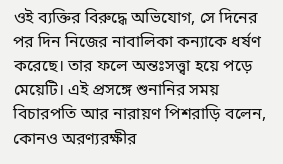ওই ব্যক্তির বিরুদ্ধে অভিযোগ, সে দিনের পর দিন নিজের নাবালিকা কন্যাকে ধর্ষণ করেছে। তার ফলে অন্তঃসত্ত্বা হয়ে পড়ে মেয়েটি। এই প্রসঙ্গে শুনানির সময় বিচারপতি আর নারায়ণ পিশরাড়ি বলেন, কোনও অরণ্যরক্ষীর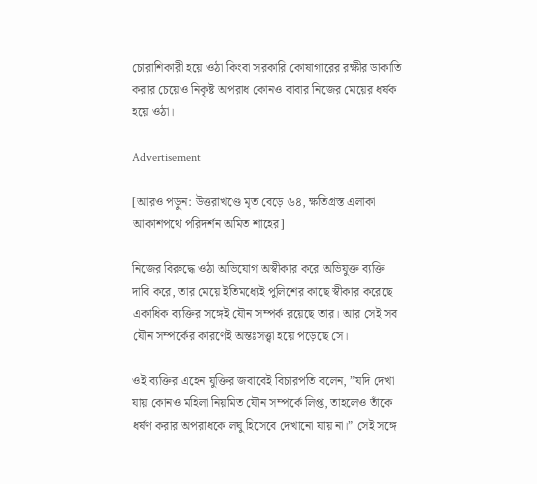চোরাশিকারী হয়ে ওঠা কিংবা সরকারি কোষাগারের রক্ষীর ডাকাতি করার চেয়েও নিকৃষ্ট অপরাধ কোনও বাবার নিজের মেয়ের ধর্ষক হয়ে ওঠা।

Advertisement

[আরও পড়ুন: উত্তরাখণ্ডে মৃত বেড়ে ৬৪, ক্ষতিগ্রস্ত এলাকা আকাশপথে পরিদর্শন অমিত শাহের]

নিজের বিরুদ্ধে ওঠা অভিযোগ অস্বীকার করে অভিযুক্ত ব্যক্তি দাবি করে, তার মেয়ে ইতিমধ্যেই পুলিশের কাছে স্বীকার করেছে একাধিক ব্যক্তির সঙ্গেই যৌন সম্পর্ক রয়েছে তার। আর সেই সব যৌন সম্পর্কের কারণেই অন্তঃসত্ত্বা হয়ে পড়েছে সে।

ওই ব্যক্তির এহেন যুক্তির জবাবেই বিচারপতি বলেন, ”যদি দেখা যায় কোনও মহিলা নিয়মিত যৌন সম্পর্কে লিপ্ত, তাহলেও তাঁকে ধর্ষণ করার অপরাধকে লঘু হিসেবে দেখানো যায় না।” সেই সঙ্গে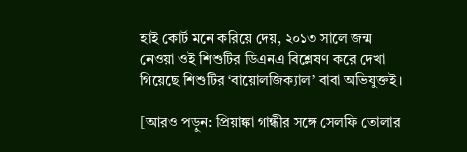হাই কোর্ট মনে করিয়ে দেয়, ২০১৩ সালে জন্ম নেওয়া ওই শিশুটির ডিএনএ বিশ্লেষণ করে দেখা গিয়েছে শিশুটির ‘বায়োলজিক্যাল’ বাবা অভিযুক্তই।

[আরও পড়ুন: প্রিয়াঙ্কা গান্ধীর সঙ্গে সেলফি তোলার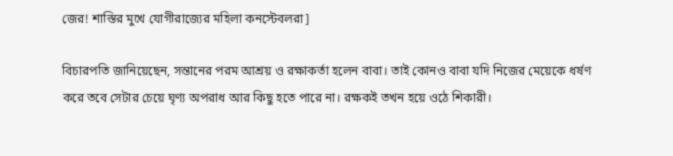জের! শাস্তির মুখে যোগীরাজ্যের মহিলা কনস্টেবলরা]

বিচারপতি জানিয়েছেন, সন্তানের পরম আশ্রয় ও রক্ষাকর্তা হলেন বাবা। তাই কোনও বাবা যদি নিজের মেয়েকে ধর্ষণ করে তবে সেটার চেয়ে ঘৃণ্য অপরাধ আর কিছু হতে পারে না। রক্ষকই তখন হয়ে ওঠে শিকারী।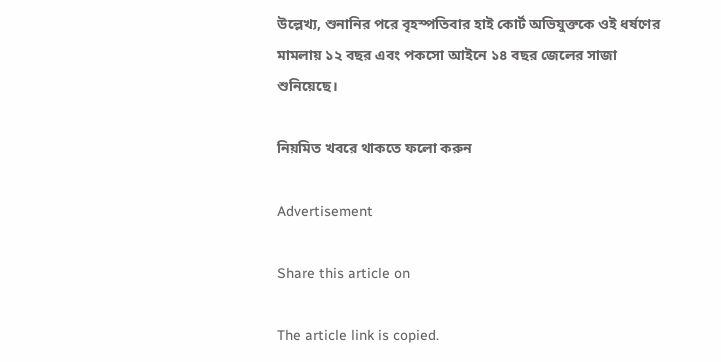উল্লেখ্য, শুনানির পরে বৃহস্পতিবার হাই কোর্ট অভিযুক্তকে ওই ধর্ষণের মামলায় ১২ বছর এবং পকসো আইনে ১৪ বছর জেলের সাজা শুনিয়েছে।

নিয়মিত খবরে থাকতে ফলো করুন

Advertisement

Share this article on

The article link is copied.